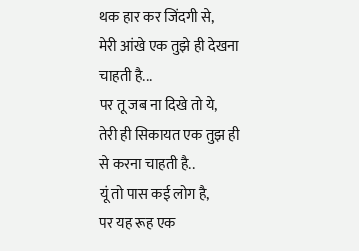थक हार कर जिंदगी से,
मेरी आंखे एक तुझे ही देखना चाहती है...
पर तू जब ना दिखे तो ये,
तेरी ही सिकायत एक तुझ ही से करना चाहती है..
यूं तो पास कई लोग है,
पर यह रूह एक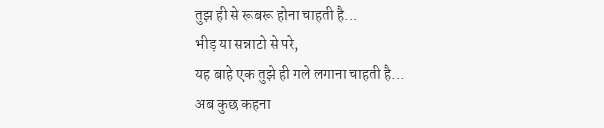तुझ ही से रूबरू होना चाहती है...
भीड़ या सन्नाटो से परे,
यह बाहे एक तुझे ही गले लगाना चाहती है...
अब कुछ कहना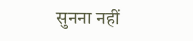सुनना नहीं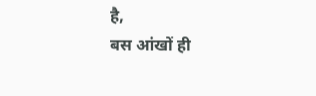है,
बस आंखों ही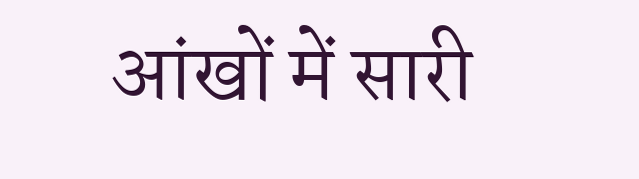आंखों में सारी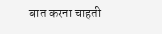बात करना चाहती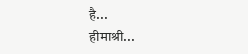है...
हीमाश्री...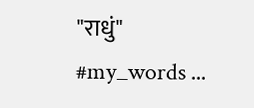"राधुं"
#my_words ...